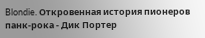Blondie. Откровенная история пионеров панк-рока - Дик Портер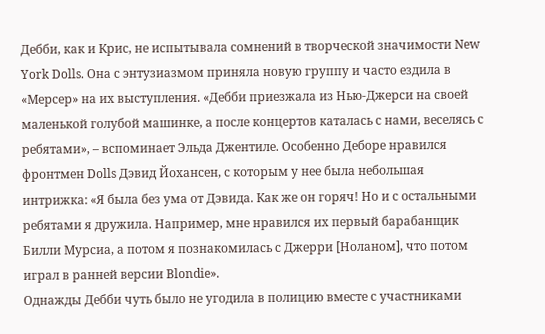Дебби, как и Крис, не испытывала сомнений в творческой значимости New York Dolls. Она с энтузиазмом приняла новую группу и часто ездила в «Мерсер» на их выступления. «Дебби приезжала из Нью-Джерси на своей маленькой голубой машинке, а после концертов каталась с нами, веселясь с ребятами», – вспоминает Эльда Джентиле. Особенно Деборе нравился фронтмен Dolls Дэвид Йохансен, с которым у нее была небольшая интрижка: «Я была без ума от Дэвида. Как же он горяч! Но и с остальными ребятами я дружила. Например, мне нравился их первый барабанщик Билли Мурсиа, а потом я познакомилась с Джерри [Ноланом], что потом играл в ранней версии Blondie».
Однажды Дебби чуть было не угодила в полицию вместе с участниками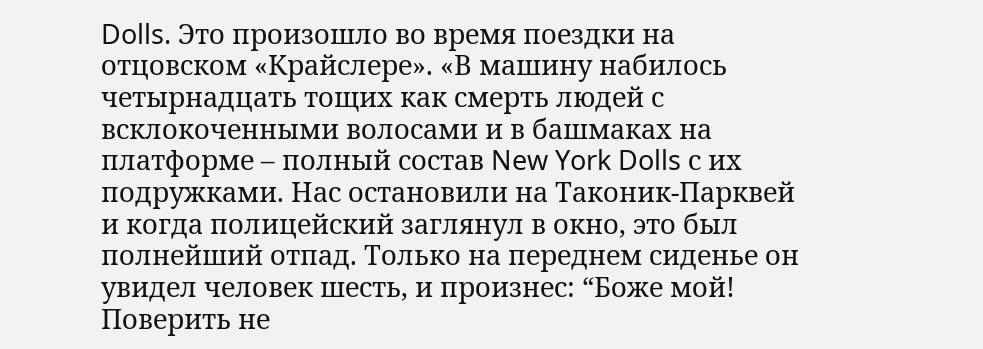Dolls. Это произошло во время поездки на отцовском «Крайслере». «В машину набилось четырнадцать тощих как смерть людей с всклокоченными волосами и в башмаках на платформе – полный состав New York Dolls с их подружками. Нас остановили на Таконик-Парквей и когда полицейский заглянул в окно, это был полнейший отпад. Только на переднем сиденье он увидел человек шесть, и произнес: “Боже мой! Поверить не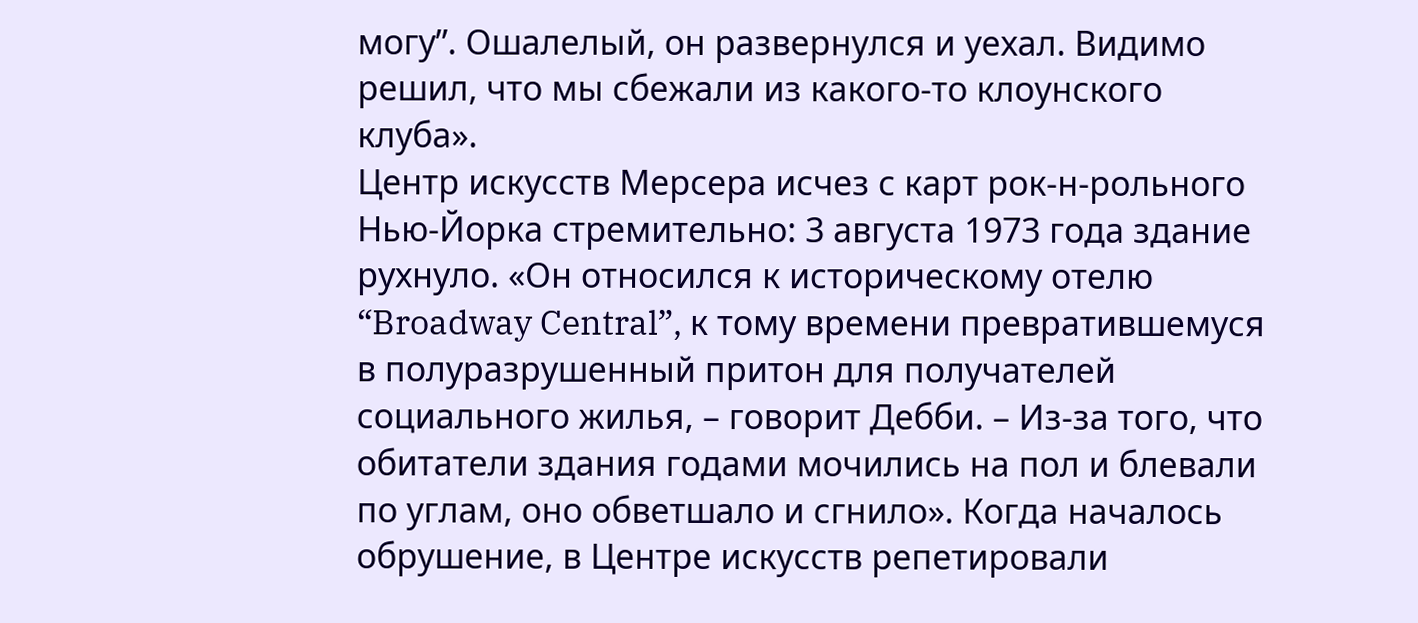могу”. Ошалелый, он развернулся и уехал. Видимо решил, что мы сбежали из какого-то клоунского клуба».
Центр искусств Мерсера исчез с карт рок-н-рольного Нью-Йорка стремительно: 3 августа 1973 года здание рухнуло. «Он относился к историческому отелю “Broadway Central”, к тому времени превратившемуся в полуразрушенный притон для получателей социального жилья, – говорит Дебби. – Из-за того, что обитатели здания годами мочились на пол и блевали по углам, оно обветшало и сгнило». Когда началось обрушение, в Центре искусств репетировали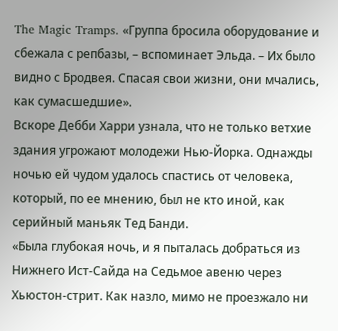The Magic Tramps. «Группа бросила оборудование и сбежала с репбазы, – вспоминает Эльда. – Их было видно с Бродвея. Спасая свои жизни, они мчались, как сумасшедшие».
Вскоре Дебби Харри узнала, что не только ветхие здания угрожают молодежи Нью-Йорка. Однажды ночью ей чудом удалось спастись от человека, который, по ее мнению, был не кто иной, как серийный маньяк Тед Банди.
«Была глубокая ночь, и я пыталась добраться из Нижнего Ист-Сайда на Седьмое авеню через Хьюстон-стрит. Как назло, мимо не проезжало ни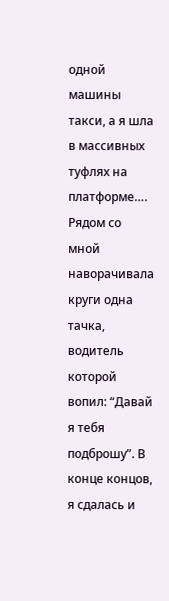одной машины такси, а я шла в массивных туфлях на платформе…. Рядом со мной наворачивала круги одна тачка, водитель которой вопил: “Давай я тебя подброшу”. В конце концов, я сдалась и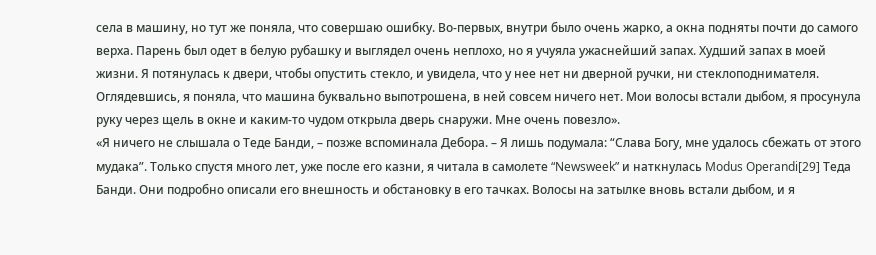села в машину, но тут же поняла, что совершаю ошибку. Во-первых, внутри было очень жарко, а окна подняты почти до самого верха. Парень был одет в белую рубашку и выглядел очень неплохо, но я учуяла ужаснейший запах. Худший запах в моей жизни. Я потянулась к двери, чтобы опустить стекло, и увидела, что у нее нет ни дверной ручки, ни стеклоподнимателя. Оглядевшись, я поняла, что машина буквально выпотрошена, в ней совсем ничего нет. Мои волосы встали дыбом, я просунула руку через щель в окне и каким-то чудом открыла дверь снаружи. Мне очень повезло».
«Я ничего не слышала о Теде Банди, – позже вспоминала Дебора. – Я лишь подумала: “Слава Богу, мне удалось сбежать от этого мудака”. Только спустя много лет, уже после его казни, я читала в самолете “Newsweek” и наткнулась Modus Operandi[29] Теда Банди. Они подробно описали его внешность и обстановку в его тачках. Волосы на затылке вновь встали дыбом, и я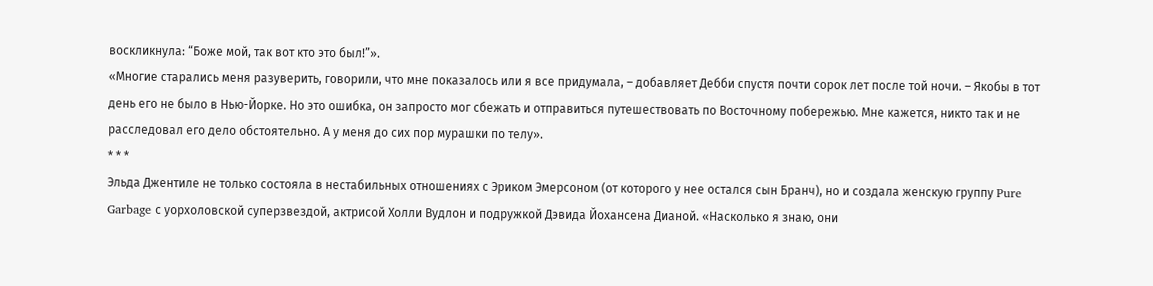воскликнула: “Боже мой, так вот кто это был!”».
«Многие старались меня разуверить, говорили, что мне показалось или я все придумала, – добавляет Дебби спустя почти сорок лет после той ночи. – Якобы в тот день его не было в Нью-Йорке. Но это ошибка, он запросто мог сбежать и отправиться путешествовать по Восточному побережью. Мне кажется, никто так и не расследовал его дело обстоятельно. А у меня до сих пор мурашки по телу».
* * *
Эльда Джентиле не только состояла в нестабильных отношениях с Эриком Эмерсоном (от которого у нее остался сын Бранч), но и создала женскую группу Pure Garbage с уорхоловской суперзвездой, актрисой Холли Вудлон и подружкой Дэвида Йохансена Дианой. «Насколько я знаю, они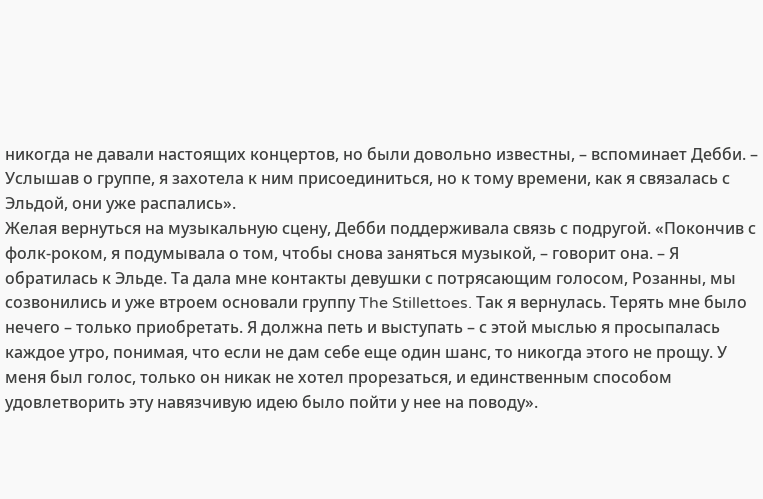никогда не давали настоящих концертов, но были довольно известны, – вспоминает Дебби. – Услышав о группе, я захотела к ним присоединиться, но к тому времени, как я связалась с Эльдой, они уже распались».
Желая вернуться на музыкальную сцену, Дебби поддерживала связь с подругой. «Покончив с фолк-роком, я подумывала о том, чтобы снова заняться музыкой, – говорит она. – Я обратилась к Эльде. Та дала мне контакты девушки с потрясающим голосом, Розанны, мы созвонились и уже втроем основали группу The Stillettoes. Так я вернулась. Терять мне было нечего – только приобретать. Я должна петь и выступать – с этой мыслью я просыпалась каждое утро, понимая, что если не дам себе еще один шанс, то никогда этого не прощу. У меня был голос, только он никак не хотел прорезаться, и единственным способом удовлетворить эту навязчивую идею было пойти у нее на поводу».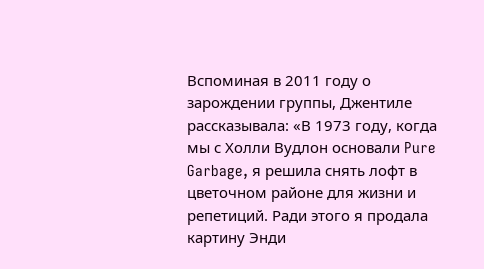Вспоминая в 2011 году о зарождении группы, Джентиле рассказывала: «В 1973 году, когда мы с Холли Вудлон основали Pure Garbage, я решила снять лофт в цветочном районе для жизни и репетиций. Ради этого я продала картину Энди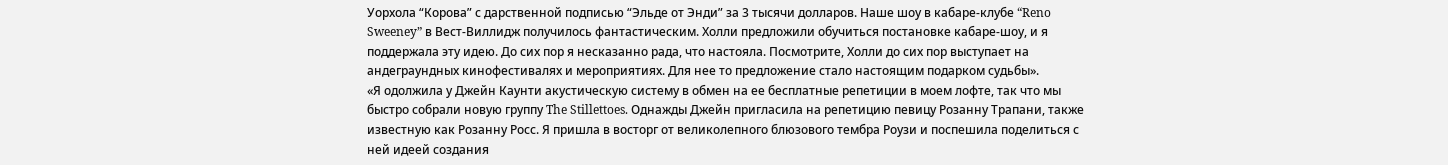Уорхола “Корова” с дарственной подписью “Эльде от Энди” за 3 тысячи долларов. Наше шоу в кабаре-клубе “Reno Sweeney” в Вест-Виллидж получилось фантастическим. Холли предложили обучиться постановке кабаре-шоу, и я поддержала эту идею. До сих пор я несказанно рада, что настояла. Посмотрите, Холли до сих пор выступает на андеграундных кинофестивалях и мероприятиях. Для нее то предложение стало настоящим подарком судьбы».
«Я одолжила у Джейн Каунти акустическую систему в обмен на ее бесплатные репетиции в моем лофте, так что мы быстро собрали новую группу The Stillettoes. Однажды Джейн пригласила на репетицию певицу Розанну Трапани, также известную как Розанну Росс. Я пришла в восторг от великолепного блюзового тембра Роузи и поспешила поделиться с ней идеей создания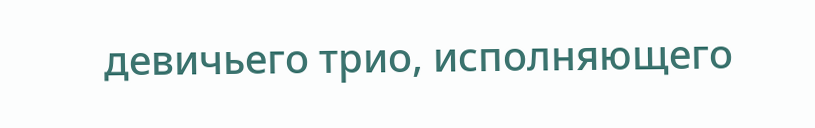девичьего трио, исполняющего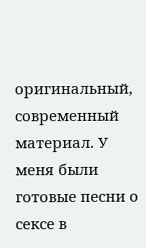оригинальный, современный материал. У меня были готовые песни о сексе в